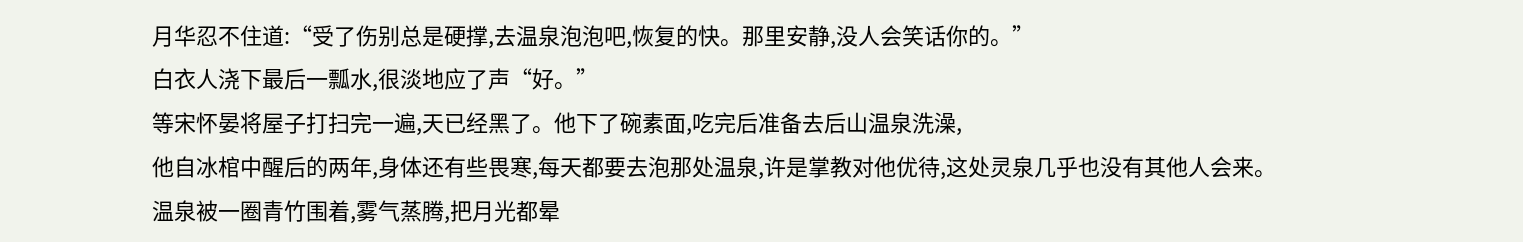月华忍不住道:“受了伤别总是硬撑,去温泉泡泡吧,恢复的快。那里安静,没人会笑话你的。”
白衣人浇下最后一瓢水,很淡地应了声“好。”
等宋怀晏将屋子打扫完一遍,天已经黑了。他下了碗素面,吃完后准备去后山温泉洗澡,
他自冰棺中醒后的两年,身体还有些畏寒,每天都要去泡那处温泉,许是掌教对他优待,这处灵泉几乎也没有其他人会来。
温泉被一圈青竹围着,雾气蒸腾,把月光都晕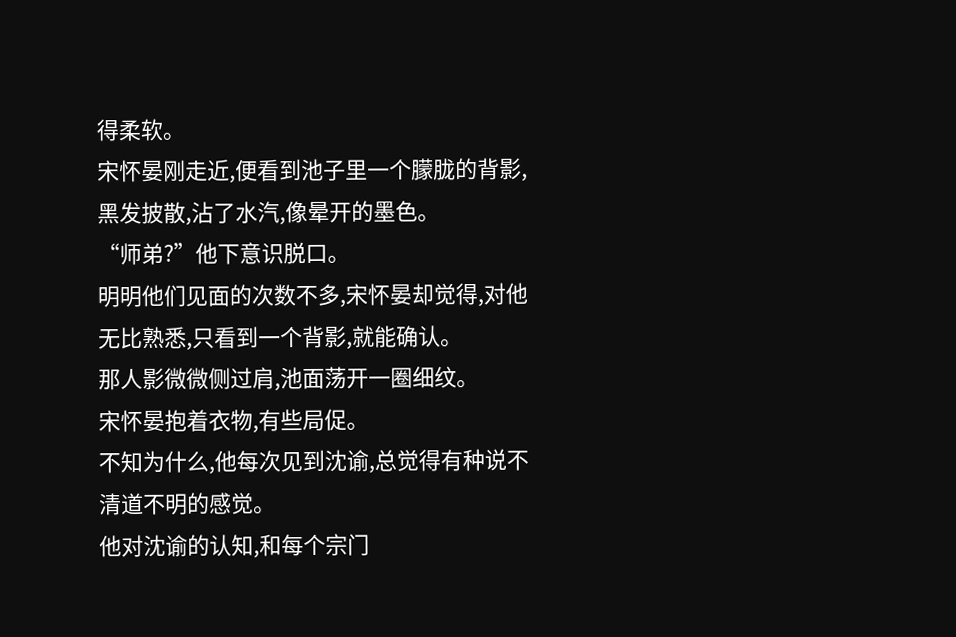得柔软。
宋怀晏刚走近,便看到池子里一个朦胧的背影,黑发披散,沾了水汽,像晕开的墨色。
“师弟?”他下意识脱口。
明明他们见面的次数不多,宋怀晏却觉得,对他无比熟悉,只看到一个背影,就能确认。
那人影微微侧过肩,池面荡开一圈细纹。
宋怀晏抱着衣物,有些局促。
不知为什么,他每次见到沈谕,总觉得有种说不清道不明的感觉。
他对沈谕的认知,和每个宗门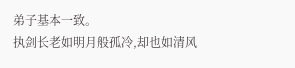弟子基本一致。
执剑长老如明月般孤冷,却也如清风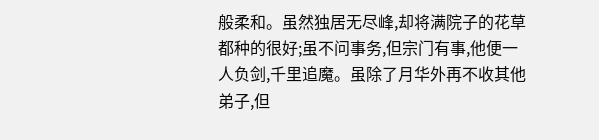般柔和。虽然独居无尽峰,却将满院子的花草都种的很好;虽不问事务,但宗门有事,他便一人负剑,千里追魔。虽除了月华外再不收其他弟子,但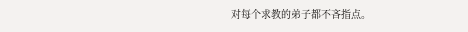对每个求教的弟子都不吝指点。